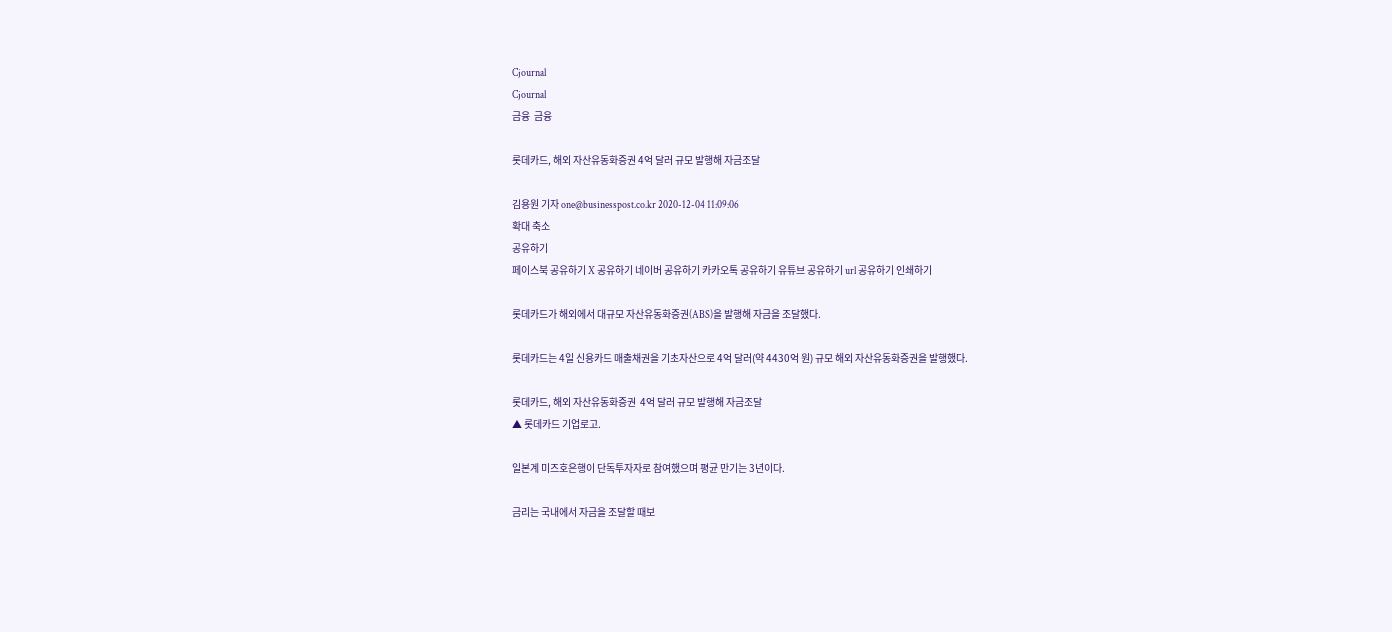Cjournal
Cjournal
금융  금융

롯데카드, 해외 자산유동화증권 4억 달러 규모 발행해 자금조달

김용원 기자 one@businesspost.co.kr 2020-12-04 11:09:06
확대 축소
공유하기
페이스북 공유하기 X 공유하기 네이버 공유하기 카카오톡 공유하기 유튜브 공유하기 url 공유하기 인쇄하기

롯데카드가 해외에서 대규모 자산유동화증권(ABS)을 발행해 자금을 조달했다.

롯데카드는 4일 신용카드 매출채권을 기초자산으로 4억 달러(약 4430억 원) 규모 해외 자산유동화증권을 발행했다.

롯데카드, 해외 자산유동화증권  4억 달러 규모 발행해 자금조달
▲ 롯데카드 기업로고.

일본계 미즈호은행이 단독투자자로 참여했으며 평균 만기는 3년이다.

금리는 국내에서 자금을 조달할 때보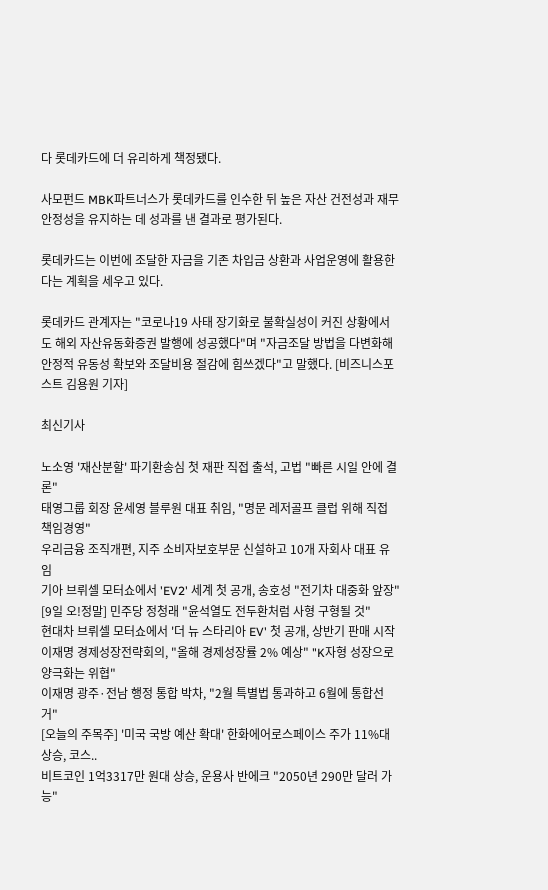다 롯데카드에 더 유리하게 책정됐다.

사모펀드 MBK파트너스가 롯데카드를 인수한 뒤 높은 자산 건전성과 재무 안정성을 유지하는 데 성과를 낸 결과로 평가된다.

롯데카드는 이번에 조달한 자금을 기존 차입금 상환과 사업운영에 활용한다는 계획을 세우고 있다.

롯데카드 관계자는 "코로나19 사태 장기화로 불확실성이 커진 상황에서도 해외 자산유동화증권 발행에 성공했다"며 "자금조달 방법을 다변화해 안정적 유동성 확보와 조달비용 절감에 힘쓰겠다"고 말했다. [비즈니스포스트 김용원 기자]

최신기사

노소영 '재산분할' 파기환송심 첫 재판 직접 출석, 고법 "빠른 시일 안에 결론"
태영그룹 회장 윤세영 블루원 대표 취임, "명문 레저골프 클럽 위해 직접 책임경영"
우리금융 조직개편, 지주 소비자보호부문 신설하고 10개 자회사 대표 유임
기아 브뤼셀 모터쇼에서 'EV2' 세계 첫 공개, 송호성 "전기차 대중화 앞장"
[9일 오!정말] 민주당 정청래 "윤석열도 전두환처럼 사형 구형될 것"
현대차 브뤼셀 모터쇼에서 '더 뉴 스타리아 EV' 첫 공개, 상반기 판매 시작
이재명 경제성장전략회의, "올해 경제성장률 2% 예상" "K자형 성장으로 양극화는 위협"
이재명 광주·전남 행정 통합 박차, "2월 특별법 통과하고 6월에 통합선거"
[오늘의 주목주] '미국 국방 예산 확대' 한화에어로스페이스 주가 11%대 상승, 코스..
비트코인 1억3317만 원대 상승, 운용사 반에크 "2050년 290만 달러 가능"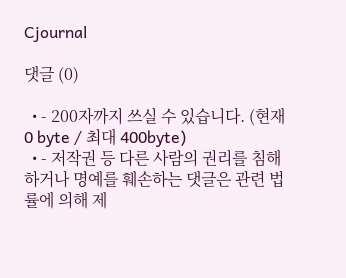Cjournal

댓글 (0)

  • - 200자까지 쓰실 수 있습니다. (현재 0 byte / 최대 400byte)
  • - 저작권 등 다른 사람의 권리를 침해하거나 명예를 훼손하는 댓글은 관련 법률에 의해 제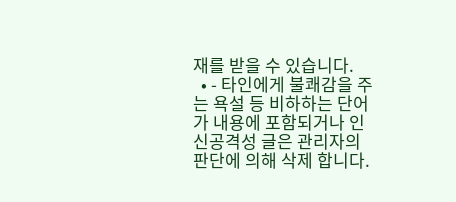재를 받을 수 있습니다.
  • - 타인에게 불쾌감을 주는 욕설 등 비하하는 단어가 내용에 포함되거나 인신공격성 글은 관리자의 판단에 의해 삭제 합니다.